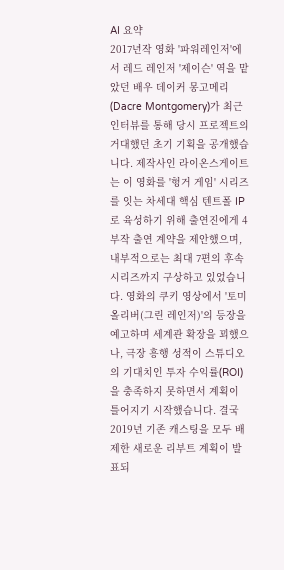AI 요약
2017년작 영화 '파워레인저'에서 레드 레인저 '제이슨' 역을 맡았던 배우 데이커 몽고메리(Dacre Montgomery)가 최근 인터뷰를 통해 당시 프로젝트의 거대했던 초기 기획을 공개했습니다. 제작사인 라이온스게이트는 이 영화를 '헝거 게임' 시리즈를 잇는 차세대 핵심 텐트폴 IP로 육성하기 위해 출연진에게 4부작 출연 계약을 제안했으며, 내부적으로는 최대 7편의 후속 시리즈까지 구상하고 있었습니다. 영화의 쿠키 영상에서 '토미 올리버(그린 레인저)'의 등장을 예고하며 세계관 확장을 꾀했으나, 극장 흥행 성적이 스튜디오의 기대치인 투자 수익률(ROI)을 충족하지 못하면서 계획이 틀어지기 시작했습니다. 결국 2019년 기존 캐스팅을 모두 배제한 새로운 리부트 계획이 발표되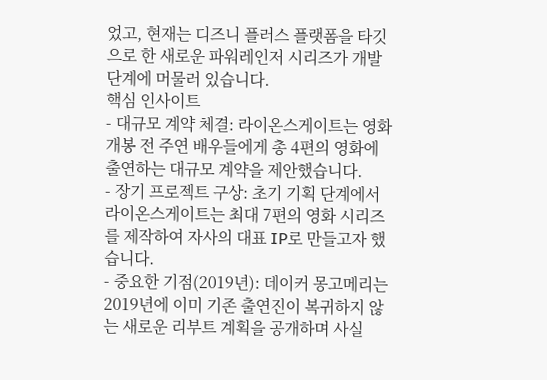었고, 현재는 디즈니 플러스 플랫폼을 타깃으로 한 새로운 파워레인저 시리즈가 개발 단계에 머물러 있습니다.
핵심 인사이트
- 대규모 계약 체결: 라이온스게이트는 영화 개봉 전 주연 배우들에게 총 4편의 영화에 출연하는 대규모 계약을 제안했습니다.
- 장기 프로젝트 구상: 초기 기획 단계에서 라이온스게이트는 최대 7편의 영화 시리즈를 제작하여 자사의 대표 IP로 만들고자 했습니다.
- 중요한 기점(2019년): 데이커 몽고메리는 2019년에 이미 기존 출연진이 복귀하지 않는 새로운 리부트 계획을 공개하며 사실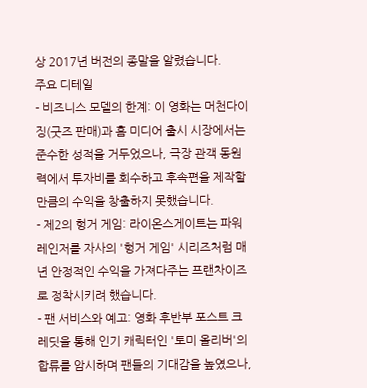상 2017년 버전의 종말을 알렸습니다.
주요 디테일
- 비즈니스 모델의 한계: 이 영화는 머천다이징(굿즈 판매)과 홈 미디어 출시 시장에서는 준수한 성적을 거두었으나, 극장 관객 동원력에서 투자비를 회수하고 후속편을 제작할 만큼의 수익을 창출하지 못했습니다.
- 제2의 헝거 게임: 라이온스게이트는 파워레인저를 자사의 '헝거 게임' 시리즈처럼 매년 안정적인 수익을 가져다주는 프랜차이즈로 정착시키려 했습니다.
- 팬 서비스와 예고: 영화 후반부 포스트 크레딧을 통해 인기 캐릭터인 '토미 올리버'의 합류를 암시하며 팬들의 기대감을 높였으나,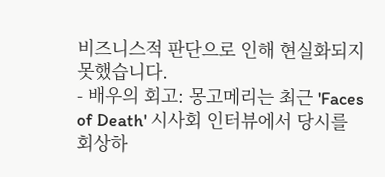비즈니스적 판단으로 인해 현실화되지 못했습니다.
- 배우의 회고: 몽고메리는 최근 'Faces of Death' 시사회 인터뷰에서 당시를 회상하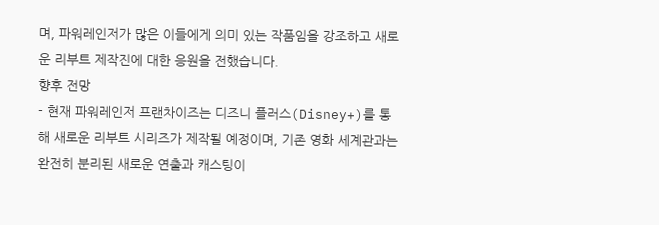며, 파워레인저가 많은 이들에게 의미 있는 작품임을 강조하고 새로운 리부트 제작진에 대한 응원을 전했습니다.
향후 전망
- 현재 파워레인저 프랜차이즈는 디즈니 플러스(Disney+)를 통해 새로운 리부트 시리즈가 제작될 예정이며, 기존 영화 세계관과는 완전히 분리된 새로운 연출과 캐스팅이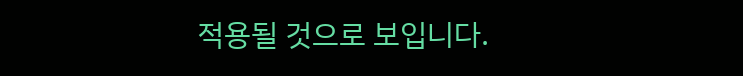적용될 것으로 보입니다.